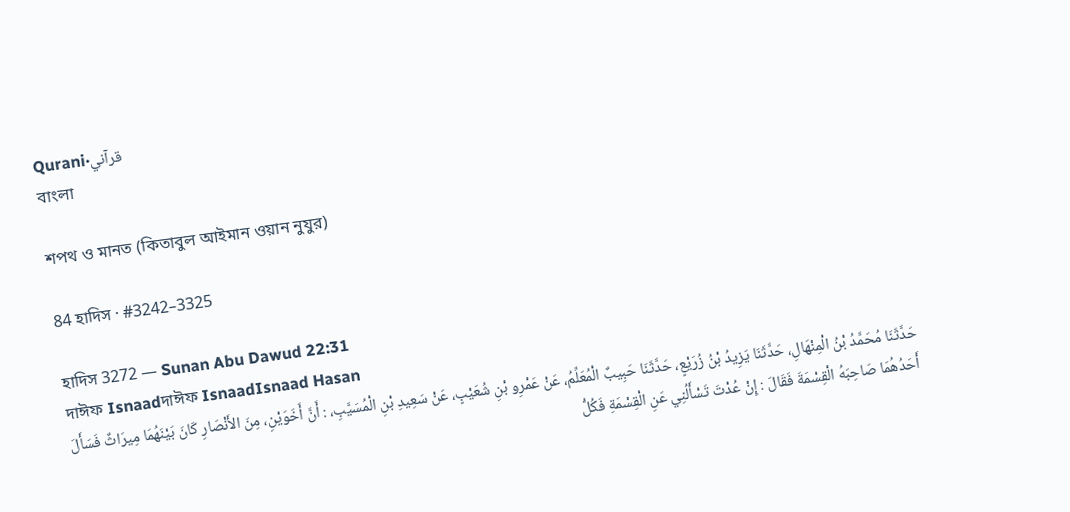Qurani·قرآني
বাংলা

শপথ ও মানত (কিতাবুল আইমান ওয়ান নুযুর)

84 হাদিস · #3242–3325

হাদিস 3272 — Sunan Abu Dawud 22:31
দাঈফ Isnaadদাঈফ IsnaadIsnaad Hasan
حَدَّثَنَا مُحَمَّدُ بْنُ الْمِنْهَالِ، حَدَّثَنَا يَزِيدُ بْنُ زُرَيْعٍ، حَدَّثَنَا حَبِيبٌ الْمُعَلِّمُ، عَنْ عَمْرِو بْنِ شُعَيْبٍ، عَنْ سَعِيدِ بْنِ الْمُسَيَّبِ، : أَنَّ أَخَوَيْنِ، مِنَ الأَنْصَارِ كَانَ بَيْنَهُمَا مِيرَاثٌ فَسَأَلَ أَحَدُهُمَا صَاحِبَهُ الْقِسْمَةَ فَقَالَ : إِنْ عُدْتَ تَسْأَلُنِي عَنِ الْقِسْمَةِ فَكُلُّ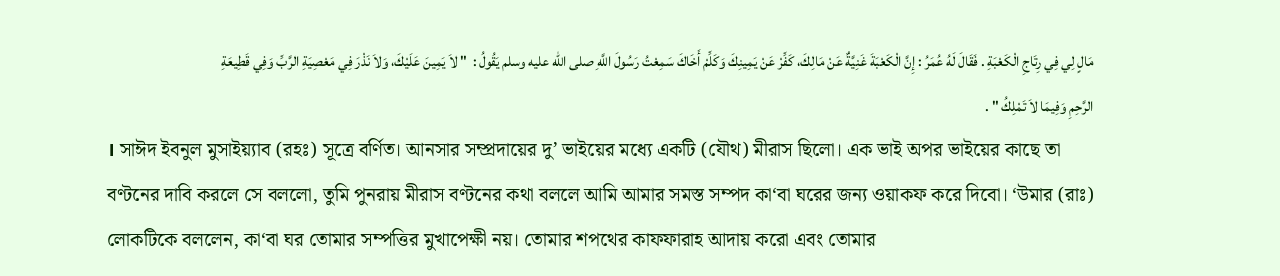مَالٍ لِي فِي رِتَاجِ الْكَعْبَةِ . فَقَالَ لَهُ عُمَرُ : إِنَّ الْكَعْبَةَ غَنِيَّةٌ عَنْ مَالِكَ، كَفِّرْ عَنْ يَمِينِكَ وَكَلِّمْ أَخَاكَ سَمِعْتُ رَسُولَ اللَّهِ صلى الله عليه وسلم يَقُولُ :  " لاَ يَمِينَ عَلَيْكَ، وَلاَ نَذْرَ فِي مَعْصِيَةِ الرَّبِّ وَفِي قَطِيعَةِ الرَّحِمِ وَفِيمَا لاَ تَمْلِكُ " .
। সাঈদ ইবনুল মুসাইয়্যাব (রহঃ) সূত্রে বর্ণিত। আনসার সম্প্রদায়ের দু’ ভাইয়ের মধ্যে একটি (যৌথ) মীরাস ছিলো। এক ভাই অপর ভাইয়ের কাছে তা বণ্টনের দাবি করলে সে বললো, তুমি পুনরায় মীরাস বণ্টনের কথা বললে আমি আমার সমস্ত সম্পদ কা‘বা ঘরের জন্য ওয়াকফ করে দিবো। ‘উমার (রাঃ) লোকটিকে বললেন, কা‘বা ঘর তোমার সম্পত্তির মুখাপেক্ষী নয়। তোমার শপথের কাফফারাহ আদায় করো এবং তোমার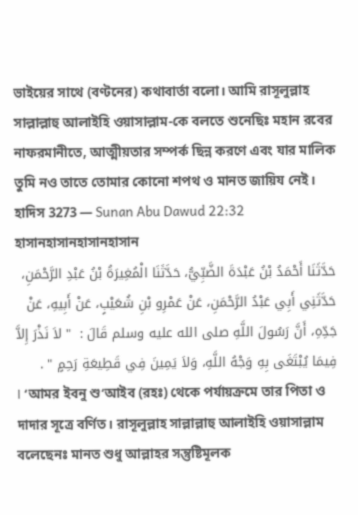ভাইয়ের সাথে (বণ্টনের) কথাবার্তা বলো। আমি রাসূলুল্লাহ সাল্লাল্লাহু আলাইহি ওয়াসাল্লাম-কে বলতে শুনেছিঃ মহান রবের নাফরমানীতে, আত্মীয়তার সম্পর্ক ছিন্ন করণে এবং যার মালিক তুমি নও তাতে তোমার কোনো শপথ ও মানত জায়িয নেই।
হাদিস 3273 — Sunan Abu Dawud 22:32
হাসানহাসানহাসানহাসান
حَدَّثَنَا أَحْمَدُ بْنُ عَبْدَةَ الضَّبِّيُّ، حَدَّثَنَا الْمُغِيرَةُ بْنُ عَبْدِ الرَّحْمَنِ، حَدَّثَنِي أَبِي عَبْدُ الرَّحْمَنِ، عَنْ عَمْرِو بْنِ شُعَيْبٍ، عَنْ أَبِيهِ، عَنْ جَدِّهِ، أَنَّ رَسُولَ اللَّهِ صلى الله عليه وسلم قَالَ :  " لاَ نَذْرَ إِلاَّ فِيمَا يُبْتَغَى بِهِ وَجْهُ اللَّهِ، وَلاَ يَمِينَ فِي قَطِيعَةِ رَحِمٍ " .
। ‘আমর ইবনু শু‘আইব (রহঃ) থেকে পর্যায়ক্রমে তার পিতা ও দাদার সূত্রে বর্ণিত। রাসূলুল্লাহ সাল্লাল্লাহু আলাইহি ওয়াসাল্লাম বলেছেনঃ মানত শুধু আল্লাহর সন্তুষ্টিমূলক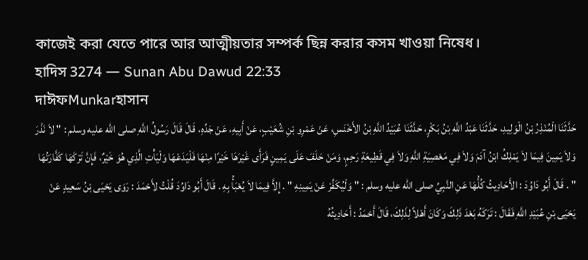কাজেই করা যেতে পারে আর আত্মীয়তার সম্পর্ক ছিন্ন করার কসম খাওয়া নিষেধ।
হাদিস 3274 — Sunan Abu Dawud 22:33
দাঈফMunkarহাসান
حَدَّثَنَا الْمُنْذِرُ بْنُ الْوَلِيدِ، حَدَّثَنَا عَبْدُ اللَّهِ بْنُ بَكْرٍ، حَدَّثَنَا عُبَيْدُ اللَّهِ بْنُ الأَخْنَسِ، عَنْ عَمْرِو بْنِ شُعَيْبٍ، عَنْ أَبِيهِ، عَنْ جَدِّهِ، قَالَ قَالَ رَسُولُ اللَّهِ صلى الله عليه وسلم : " لاَ نَذْرَ وَلاَ يَمِينَ فِيمَا لاَ يَمْلِكُ ابْنُ آدَمَ وَلاَ فِي مَعْصِيَةِ اللَّهِ وَلاَ فِي قَطِيعَةِ رَحِمٍ، وَمَنْ حَلَفَ عَلَى يَمِينٍ فَرَأَى غَيْرَهَا خَيْرًا مِنْهَا فَلْيَدَعْهَا وَلْيَأْتِ الَّذِي هُوَ خَيْرٌ، فَإِنَّ تَرْكَهَا كَفَّارَتُهَا " . قَالَ أَبُو دَاوُدَ : الأَحَادِيثُ كُلُّهَا عَنِ النَّبِيِّ صلى الله عليه وسلم : " وَلْيُكَفِّرْ عَنْ يَمِينِهِ " . إِلاَّ فِيمَا لاَ يُعْبَأُ بِهِ . قَالَ أَبُو دَاوُدَ قُلْتُ لأَحْمَدَ : رَوَى يَحْيَى بْنُ سَعِيدٍ عَنْ يَحْيَى بْنِ عُبَيْدِ اللَّهِ فَقَالَ : تَرَكَهُ بَعْدَ ذَلِكَ وَكَانَ أَهْلاً لِذَلِكَ، قَالَ أَحْمَدُ : أَحَادِيثُهُ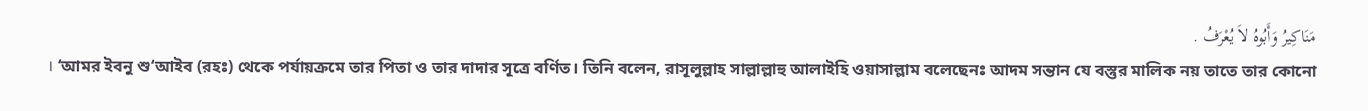مَنَاكِيرُ وَأَبُوهُ لاَ يُعْرَفُ .
। ‘আমর ইবনু শু‘আইব (রহঃ) থেকে পর্যায়ক্রমে তার পিতা ও তার দাদার সূত্রে বর্ণিত। তিনি বলেন, রাসূলুল্লাহ সাল্লাল্লাহু আলাইহি ওয়াসাল্লাম বলেছেনঃ আদম সন্তান যে বস্তুর মালিক নয় তাতে তার কোনো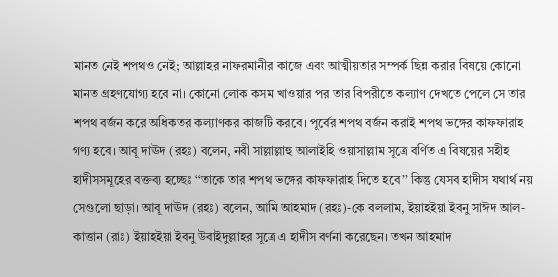মানত নেই শপথও নেই; আল্লাহর নাফরমানীর কাজে এবং আত্মীয়তার সম্পর্ক ছিন্ন করার বিষয়ে কোনো মানত গ্রহণযোগ্য হবে না। কোনো লোক কসম খাওয়ার পর তার বিপরীতে কল্যাণ দেখতে পেলে সে তার শপথ বর্জন করে অধিকতর কল্যাণকর কাজটি করবে। পূর্বের শপথ বর্জন করাই শপথ ভঙ্গের কাফফারাহ গণ্য হবে। আবূ দাঊদ (রহঃ) বলেন, নবী সাল্লাল্লাহু আলাইহি ওয়াসাল্লাম সূত্রে বর্ণিত এ বিষয়ের সহীহ হাদীসসমূহের বক্তব্য হচ্ছেঃ ‘‘তাকে তার শপথ ভঙ্গের কাফফারাহ দিতে হবে’’ কিন্তু যেসব হাদীস যথার্থ নয় সেগুলো ছাড়া। আবূ দাঊদ (রহঃ) বলেন, আমি আহমাদ (রহঃ)-কে বললাম, ইয়াহইয়া ইবনু সাঈদ আল-কাত্তান (রাঃ) ইয়াহইয়া ইবনু উবাইদুল্লাহর সূত্রে এ হাদীস বর্ণনা করেছেন। তখন আহমাদ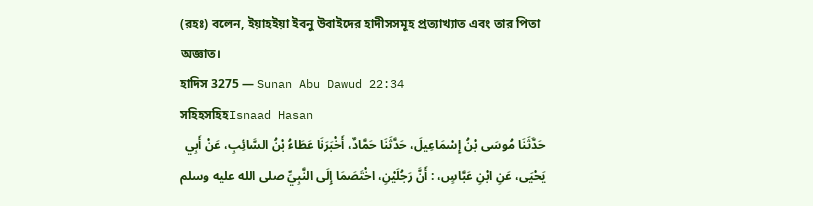(রহঃ) বলেন, ইয়াহইয়া ইবনু উবাইদের হাদীসসমূহ প্রত্যাখ্যাত এবং তার পিতা অজ্ঞাত।
হাদিস 3275 — Sunan Abu Dawud 22:34
সহিহসহিহIsnaad Hasan
حَدَّثَنَا مُوسَى بْنُ إِسْمَاعِيلَ، حَدَّثَنَا حَمَّادٌ، أَخْبَرَنَا عَطَاءُ بْنُ السَّائِبِ، عَنْ أَبِي يَحْيَى، عَنِ ابْنِ عَبَّاسٍ، : أَنَّ رَجُلَيْنِ، اخْتَصَمَا إِلَى النَّبِيِّ صلى الله عليه وسلم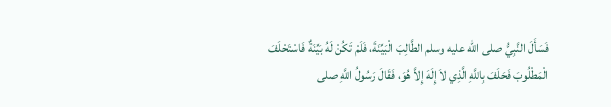فَسَأَلَ النَّبِيُّ صلى الله عليه وسلم الطَّالِبَ الْبَيِّنَةَ، فَلَمْ تَكُنْ لَهُ بَيِّنَةٌ فَاسْتَحْلَفَ الْمَطْلُوبَ فَحَلَفَ بِاللَّهِ الَّذِي لاَ إِلَهَ إِلاَّ هُوَ، فَقَالَ رَسُولُ اللَّهِ صلى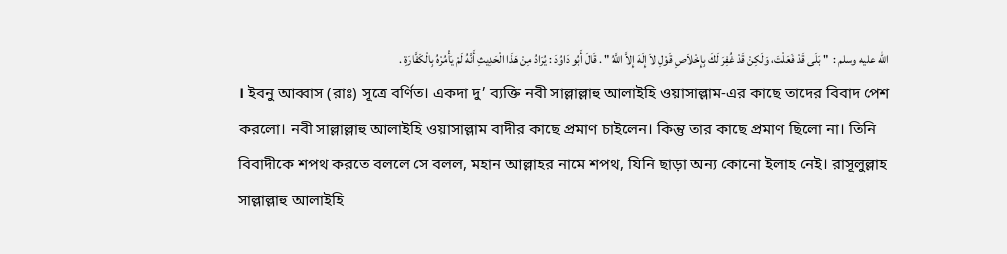الله عليه وسلم :  " بَلَى قَدْ فَعَلْتَ، وَلَكِنْ قَدْ غُفِرَ لَكَ بِإِخْلاَصِ قَوْلِ لاَ إِلَهَ إِلاَّ اللَّهُ " . قَالَ أَبُو دَاوُدَ : يُرَادُ مِنْ هَذَا الْحَدِيثِ أَنَّهُ لَمْ يَأْمُرْهُ بِالْكَفَّارَةِ .
। ইবনু আব্বাস (রাঃ) সূত্রে বর্ণিত। একদা দু’ ব্যক্তি নবী সাল্লাল্লাহু আলাইহি ওয়াসাল্লাম-এর কাছে তাদের বিবাদ পেশ করলো। নবী সাল্লাল্লাহু আলাইহি ওয়াসাল্লাম বাদীর কাছে প্রমাণ চাইলেন। কিন্তু তার কাছে প্রমাণ ছিলো না। তিনি বিবাদীকে শপথ করতে বললে সে বলল, মহান আল্লাহর নামে শপথ, যিনি ছাড়া অন্য কোনো ইলাহ নেই। রাসূলুল্লাহ সাল্লাল্লাহু আলাইহি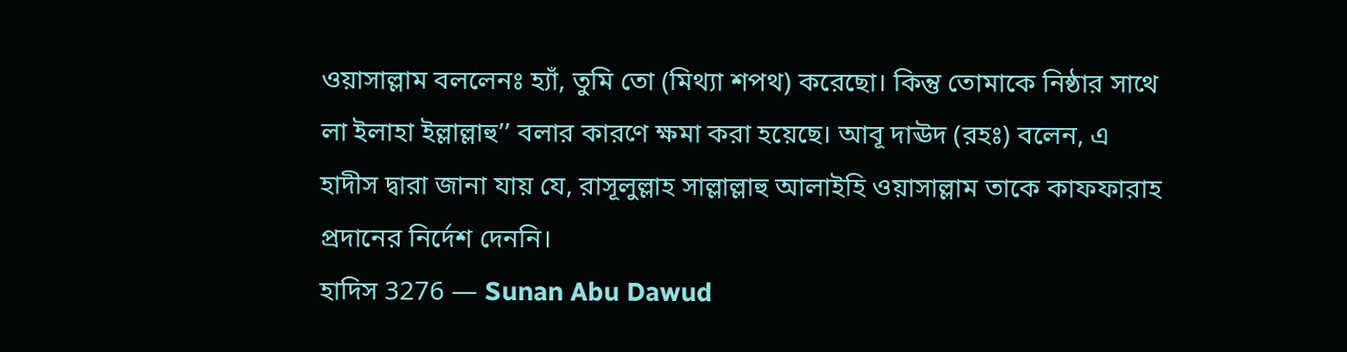ওয়াসাল্লাম বললেনঃ হ্যাঁ, তুমি তো (মিথ্যা শপথ) করেছো। কিন্তু তোমাকে নিষ্ঠার সাথে লা ইলাহা ইল্লাল্লাহু’’ বলার কারণে ক্ষমা করা হয়েছে। আবূ দাঊদ (রহঃ) বলেন, এ হাদীস দ্বারা জানা যায় যে, রাসূলুল্লাহ সাল্লাল্লাহু আলাইহি ওয়াসাল্লাম তাকে কাফফারাহ প্রদানের নির্দেশ দেননি।
হাদিস 3276 — Sunan Abu Dawud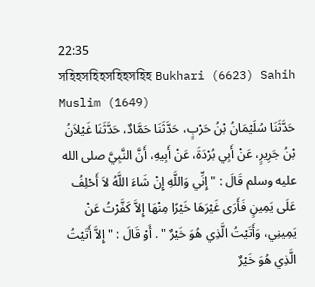22:35
সহিহসহিহসহিহসহিহ Bukhari (6623) Sahih Muslim (1649)
حَدَّثَنَا سُلَيْمَانُ بْنُ حَرْبٍ، حَدَّثَنَا حَمَّادٌ، حَدَّثَنَا غَيْلاَنُ بْنُ جَرِيرٍ، عَنْ أَبِي بُرْدَةَ، عَنْ أَبِيهِ، أَنَّ النَّبِيَّ صلى الله عليه وسلم قَالَ : " إِنِّي وَاللَّهِ إِنْ شَاءَ اللَّهُ لاَ أَحْلِفُ عَلَى يَمِينٍ فَأَرَى غَيْرَهَا خَيْرًا مِنْهَا إِلاَّ كَفَّرْتُ عَنْ يَمِينِي، وَأَتَيْتُ الَّذِي هُوَ خَيْرٌ " . أَوْ قَالَ : " إِلاَّ أَتَيْتُ الَّذِي هُوَ خَيْرٌ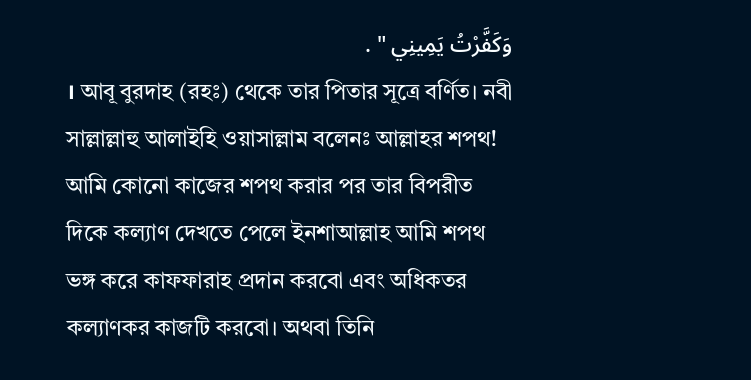وَكَفَّرْتُ يَمِينِي " .
। আবূ বুরদাহ (রহঃ) থেকে তার পিতার সূত্রে বর্ণিত। নবী সাল্লাল্লাহু আলাইহি ওয়াসাল্লাম বলেনঃ আল্লাহর শপথ! আমি কোনো কাজের শপথ করার পর তার বিপরীত দিকে কল্যাণ দেখতে পেলে ইনশাআল্লাহ আমি শপথ ভঙ্গ করে কাফফারাহ প্রদান করবো এবং অধিকতর কল্যাণকর কাজটি করবো। অথবা তিনি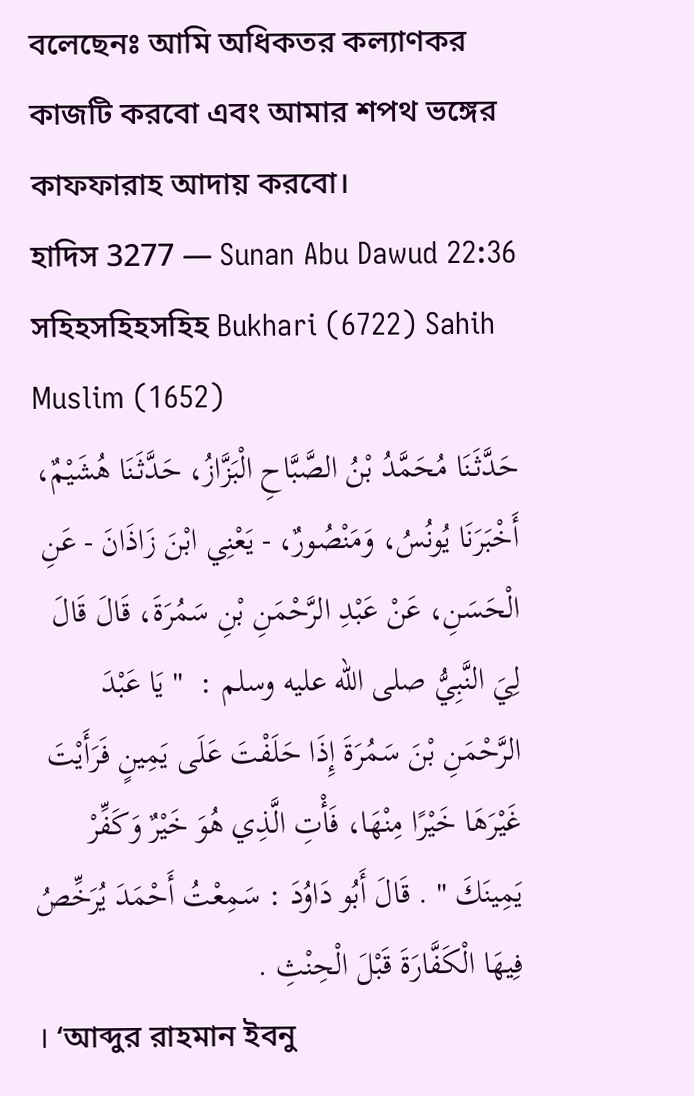বলেছেনঃ আমি অধিকতর কল্যাণকর কাজটি করবো এবং আমার শপথ ভঙ্গের কাফফারাহ আদায় করবো।
হাদিস 3277 — Sunan Abu Dawud 22:36
সহিহসহিহসহিহ Bukhari (6722) Sahih Muslim (1652)
حَدَّثَنَا مُحَمَّدُ بْنُ الصَّبَّاحِ الْبَزَّازُ، حَدَّثَنَا هُشَيْمٌ، أَخْبَرَنَا يُونُسُ، وَمَنْصُورٌ، - يَعْنِي ابْنَ زَاذَانَ - عَنِ الْحَسَنِ، عَنْ عَبْدِ الرَّحْمَنِ بْنِ سَمُرَةَ، قَالَ قَالَ لِيَ النَّبِيُّ صلى الله عليه وسلم :  " يَا عَبْدَ الرَّحْمَنِ بْنَ سَمُرَةَ إِذَا حَلَفْتَ عَلَى يَمِينٍ فَرَأَيْتَ غَيْرَهَا خَيْرًا مِنْهَا، فَأْتِ الَّذِي هُوَ خَيْرٌ وَكَفِّرْ يَمِينَكَ " . قَالَ أَبُو دَاوُدَ : سَمِعْتُ أَحْمَدَ يُرَخِّصُ فِيهَا الْكَفَّارَةَ قَبْلَ الْحِنْثِ .
। ‘আব্দুর রাহমান ইবনু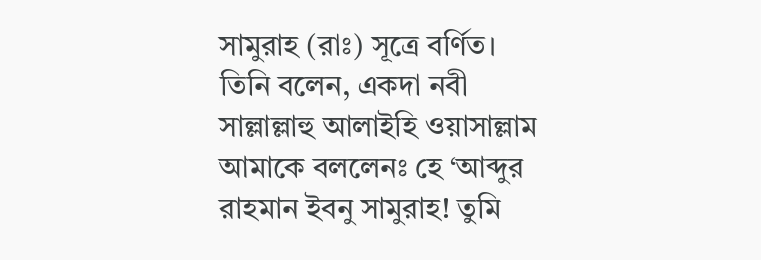সামুরাহ (রাঃ) সূত্রে বর্ণিত। তিনি বলেন, একদা নবী সাল্লাল্লাহু আলাইহি ওয়াসাল্লাম আমাকে বললেনঃ হে ‘আব্দুর রাহমান ইবনু সামুরাহ! তুমি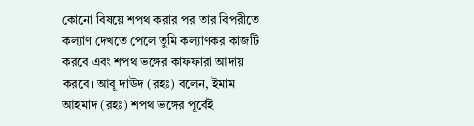কোনো বিষয়ে শপথ করার পর তার বিপরীতে কল্যাণ দেখতে পেলে তুমি কল্যাণকর কাজটি করবে এবং শপথ ভঙ্গের কাফফারা আদায় করবে। আবূ দাঊদ (রহঃ) বলেন, ইমাম আহমাদ (রহঃ) শপথ ভঙ্গের পূর্বেই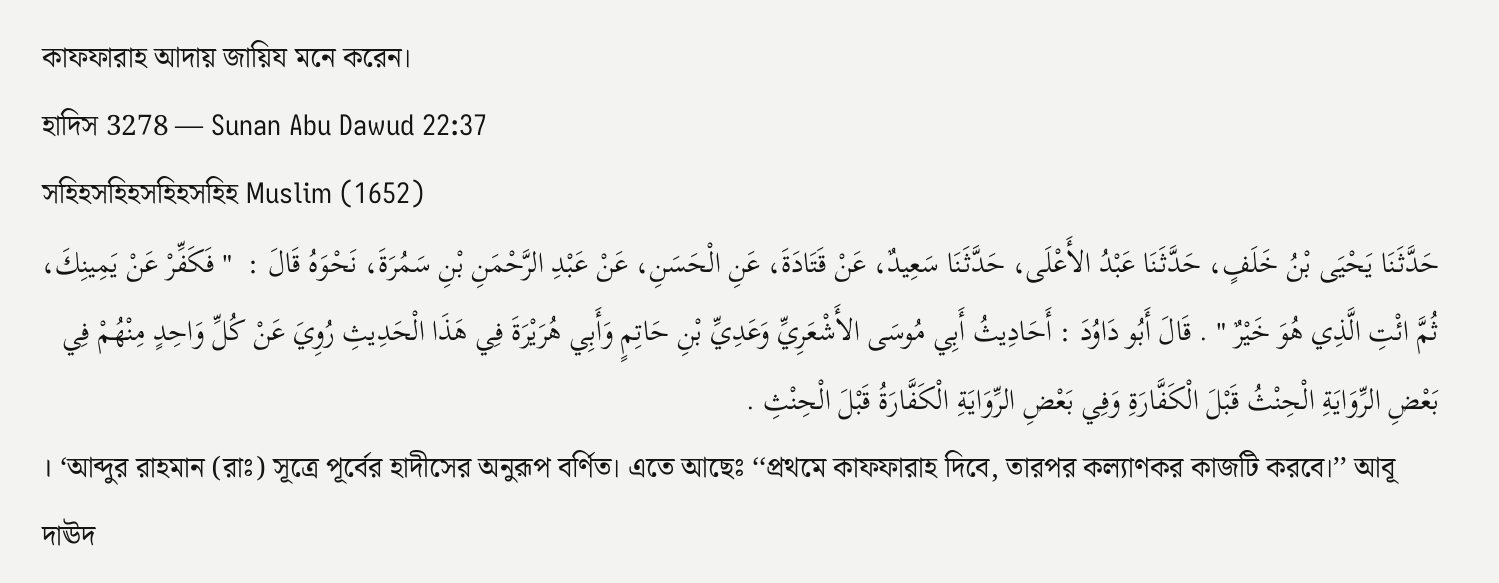কাফফারাহ আদায় জায়িয মনে করেন।
হাদিস 3278 — Sunan Abu Dawud 22:37
সহিহসহিহসহিহসহিহ Muslim (1652)
حَدَّثَنَا يَحْيَى بْنُ خَلَفٍ، حَدَّثَنَا عَبْدُ الأَعْلَى، حَدَّثَنَا سَعِيدٌ، عَنْ قَتَادَةَ، عَنِ الْحَسَنِ، عَنْ عَبْدِ الرَّحْمَنِ بْنِ سَمُرَةَ، نَحْوَهُ قَالَ :  " فَكَفِّرْ عَنْ يَمِينِكَ، ثُمَّ ائْتِ الَّذِي هُوَ خَيْرٌ " . قَالَ أَبُو دَاوُدَ : أَحَادِيثُ أَبِي مُوسَى الأَشْعَرِيِّ وَعَدِيِّ بْنِ حَاتِمٍ وَأَبِي هُرَيْرَةَ فِي هَذَا الْحَدِيثِ رُوِيَ عَنْ كُلِّ وَاحِدٍ مِنْهُمْ فِي بَعْضِ الرِّوَايَةِ الْحِنْثُ قَبْلَ الْكَفَّارَةِ وَفِي بَعْضِ الرِّوَايَةِ الْكَفَّارَةُ قَبْلَ الْحِنْثِ .
। ‘আব্দুর রাহমান (রাঃ) সূত্রে পূর্বের হাদীসের অনুরূপ বর্ণিত। এতে আছেঃ ‘‘প্রথমে কাফফারাহ দিবে, তারপর কল্যাণকর কাজটি করবে।’’ আবূ দাঊদ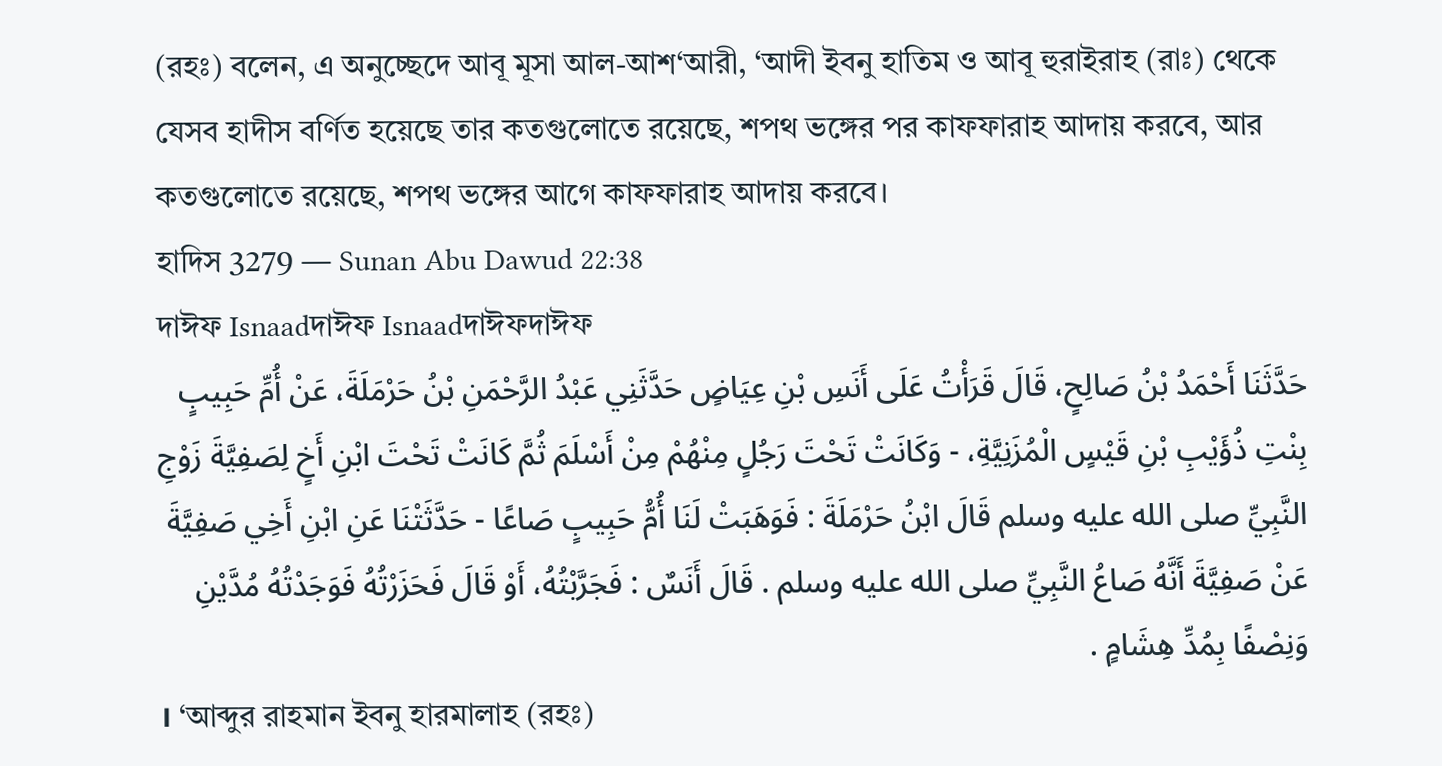(রহঃ) বলেন, এ অনুচ্ছেদে আবূ মূসা আল-আশ‘আরী, ‘আদী ইবনু হাতিম ও আবূ হুরাইরাহ (রাঃ) থেকে যেসব হাদীস বর্ণিত হয়েছে তার কতগুলোতে রয়েছে, শপথ ভঙ্গের পর কাফফারাহ আদায় করবে, আর কতগুলোতে রয়েছে, শপথ ভঙ্গের আগে কাফফারাহ আদায় করবে।
হাদিস 3279 — Sunan Abu Dawud 22:38
দাঈফ Isnaadদাঈফ Isnaadদাঈফদাঈফ
حَدَّثَنَا أَحْمَدُ بْنُ صَالِحٍ، قَالَ قَرَأْتُ عَلَى أَنَسِ بْنِ عِيَاضٍ حَدَّثَنِي عَبْدُ الرَّحْمَنِ بْنُ حَرْمَلَةَ، عَنْ أُمِّ حَبِيبٍ بِنْتِ ذُؤَيْبِ بْنِ قَيْسٍ الْمُزَنِيَّةِ، - وَكَانَتْ تَحْتَ رَجُلٍ مِنْهُمْ مِنْ أَسْلَمَ ثُمَّ كَانَتْ تَحْتَ ابْنِ أَخٍ لِصَفِيَّةَ زَوْجِ النَّبِيِّ صلى الله عليه وسلم قَالَ ابْنُ حَرْمَلَةَ : فَوَهَبَتْ لَنَا أُمُّ حَبِيبٍ صَاعًا - حَدَّثَتْنَا عَنِ ابْنِ أَخِي صَفِيَّةَ عَنْ صَفِيَّةَ أَنَّهُ صَاعُ النَّبِيِّ صلى الله عليه وسلم . قَالَ أَنَسٌ : فَجَرَّبْتُهُ، أَوْ قَالَ فَحَزَرْتُهُ فَوَجَدْتُهُ مُدَّيْنِ وَنِصْفًا بِمُدِّ هِشَامٍ .
। ‘আব্দুর রাহমান ইবনু হারমালাহ (রহঃ)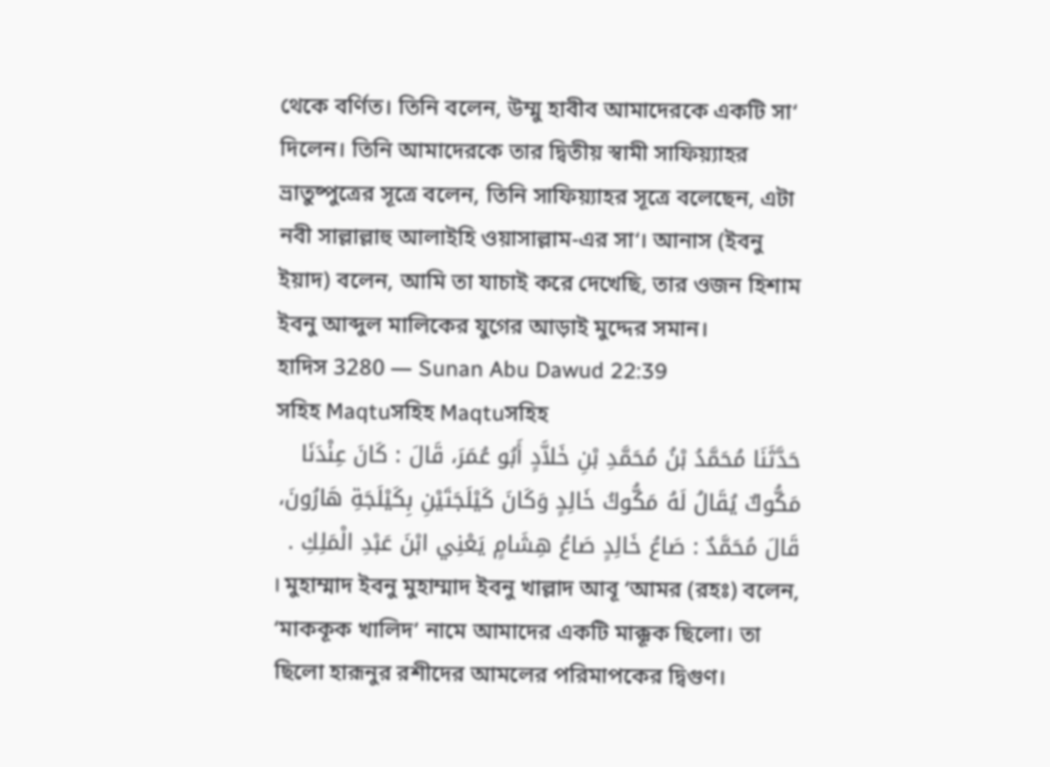থেকে বর্ণিত। তিনি বলেন, উম্মু হাবীব আমাদেরকে একটি সা‘ দিলেন। তিনি আমাদেরকে তার দ্বিতীয় স্বামী সাফিয়্যাহর ভ্রাতুষ্পুত্রের সূত্রে বলেন, তিনি সাফিয়্যাহর সূত্রে বলেছেন, এটা নবী সাল্লাল্লাহু আলাইহি ওয়াসাল্লাম-এর সা‘। আনাস (ইবনু ইয়াদ) বলেন, আমি তা যাচাই করে দেখেছি, তার ওজন হিশাম ইবনু আব্দুল মালিকের যুগের আড়াই মুদ্দের সমান।
হাদিস 3280 — Sunan Abu Dawud 22:39
সহিহ Maqtuসহিহ Maqtuসহিহ
حَدَّثَنَا مُحَمَّدُ بْنُ مُحَمَّدِ بْنِ خَلاَّدٍ أَبُو عُمَرَ، قَالَ : كَانَ عِنْدَنَا مَكُّوكٌ يُقَالُ لَهُ مَكُّوكُ خَالِدٍ وَكَانَ كَيْلَجَتَيْنِ بِكَيْلَجَةِ هَارُونَ، قَالَ مُحَمَّدٌ : صَاعُ خَالِدٍ صَاعُ هِشَامٍ يَعْنِي ابْنَ عَبْدِ الْمَلِكِ .
। মুহাম্মাদ ইবনু মুহাম্মাদ ইবনু খাল্লাদ আবূ ‘আমর (রহঃ) বলেন, ‘মাককূক খালিদ’ নামে আমাদের একটি মাক্কূক ছিলো। তা ছিলো হারূনুর রশীদের আমলের পরিমাপকের দ্বিগুণ।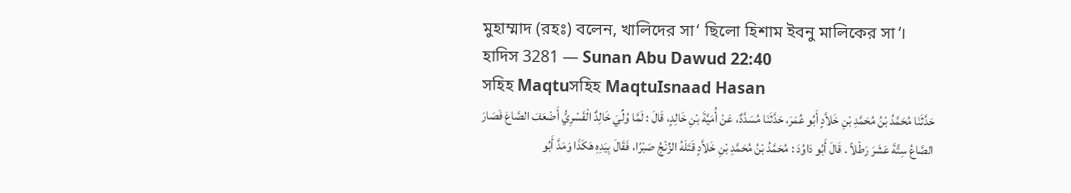মুহাম্মাদ (রহঃ) বলেন, খালিদের সা‘ ছিলো হিশাম ইবনু মালিকের সা‘।
হাদিস 3281 — Sunan Abu Dawud 22:40
সহিহ Maqtuসহিহ MaqtuIsnaad Hasan
حَدَّثَنَا مُحَمَّدُ بْنُ مُحَمَّدِ بْنِ خَلاَّدٍ أَبُو عُمَرَ، حَدَّثَنَا مُسَدَّدٌ، عَنْ أُمَيَّةَ بْنِ خَالِدٍ، قَالَ : لَمَّا وُلِّيَ خَالِدٌ الْقَسْرِيُّ أَضْعَفَ الصَّاعَ فَصَارَ الصَّاعُ سِتَّةَ عَشَرَ رَطْلاً . قَالَ أَبُو دَاوُدَ : مُحَمَّدُ بْنُ مُحَمَّدِ بْنِ خَلاَّدٍ قَتَلَهُ الزِّنْجُ صَبْرًا، فَقَالَ بِيَدِهِ هَكَذَا وَمَدَّ أَبُو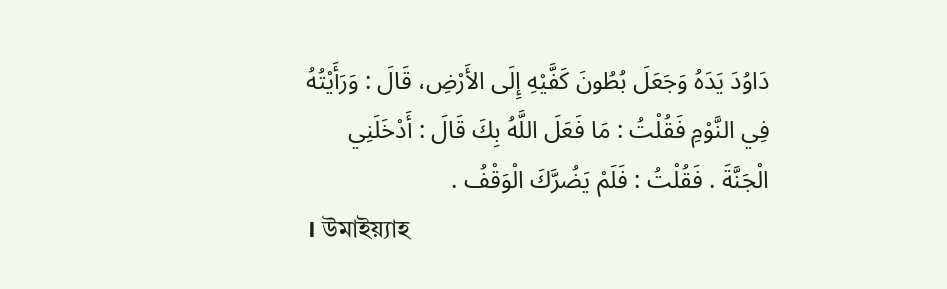دَاوُدَ يَدَهُ وَجَعَلَ بُطُونَ كَفَّيْهِ إِلَى الأَرْضِ، قَالَ : وَرَأَيْتُهُ فِي النَّوْمِ فَقُلْتُ : مَا فَعَلَ اللَّهُ بِكَ قَالَ : أَدْخَلَنِي الْجَنَّةَ . فَقُلْتُ : فَلَمْ يَضُرَّكَ الْوَقْفُ .
। উমাইয়্যাহ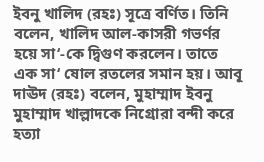ইবনু খালিদ (রহঃ) সূত্রে বর্ণিত। তিনি বলেন, খালিদ আল-কাসরী গভর্ণর হয়ে সা‘-কে দ্বিগুণ করলেন। তাতে এক সা‘ ষোল রতলের সমান হয়। আবূ দাঊদ (রহঃ) বলেন, মুহাম্মাদ ইবনু মুহাম্মাদ খাল্লাদকে নিগ্রোরা বন্দী করে হত্যা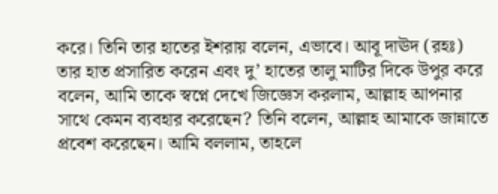করে। তিনি তার হাতের ইশরায় বলেন, এভাবে। আবূ দাঊদ (রহঃ) তার হাত প্রসারিত করেন এবং দু’ হাতের তালু মাটির দিকে উপুর করে বলেন, আমি তাকে স্বপ্নে দেখে জিজ্ঞেস করলাম, আল্লাহ আপনার সাথে কেমন ব্যবহার করেছেন? তিনি বলেন, আল্লাহ আমাকে জান্নাতে প্রবেশ করেছেন। আমি বললাম, তাহলে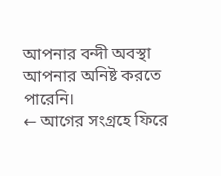আপনার বন্দী অবস্থা আপনার অনিষ্ট করতে পারেনি।
← আগের সংগ্রহে ফিরে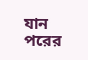যান পরের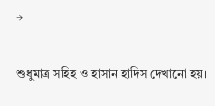→

শুধুমাত্র সহিহ ও হাসান হাদিস দেখানো হয়।